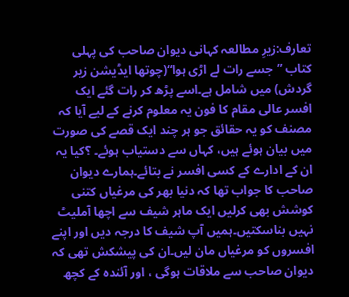تعارف:زیرِ مطالعہ کہانی دیوان صاحب کی پہلی کتاب ”جسے رات لے اڑی ہوا“(چوتھا ایڈیشن زیر گردش) میں شامل ہے۔اسے پڑھ کر رات گئے ایک افسر عالی مقام کا فون یہ معلوم کرنے کے لیے آیا کہ مصنف کو یہ حقائق جو ہر چند ایک قصے کی صورت میں بیان ہوئے ہیں، کہاں سے دستیاب ہوئے۔ ؟کیا یہ ان کے ادارے کے کسی افسر نے بتائے۔ہمارے دیوان صاحب کا جواب تھا کہ دنیا بھر کی مرغیاں کتنی کوشش بھی کرلیں ایک ماہر شیف سے اچھا آملیٹ نہیں بناسکتیں۔ہمیں آپ شیف کا درجہ دیں اور اپنے افسروں کو مرغیاں مان لیں۔ان کی پیشکش تھی کہ دیوان صاحب سے ملاقات ہوگی ، اور آئندہ کے کچھ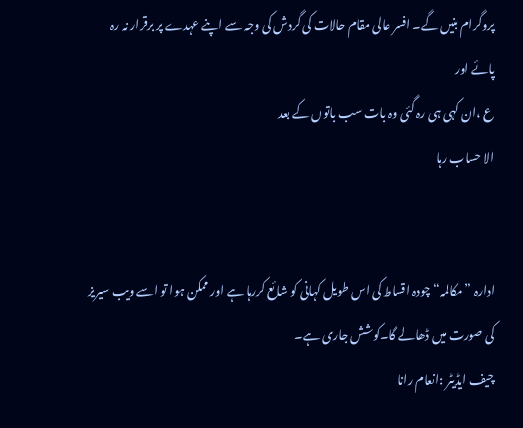پروگرام بنیں گے۔ افسر عالی مقام حالات کی گردش کی وجہ سے اپنے عہدے پر برقرار نہ رہ پائے اور
ع ،ان کہی ہی رہ گئی وہ بات سب باتوں کے بعد
الا حساب رہا


ادارہ ”مکالمہ“ چودہ اقساط کی اس طویل کہانی کو شائع کررہا ہے اور ممکن ہوا تو اسے ویب سیریز کی صورت میں ڈھالے گا۔کوشش جاری ہے۔
چیف ایڈیٹر :انعام رانا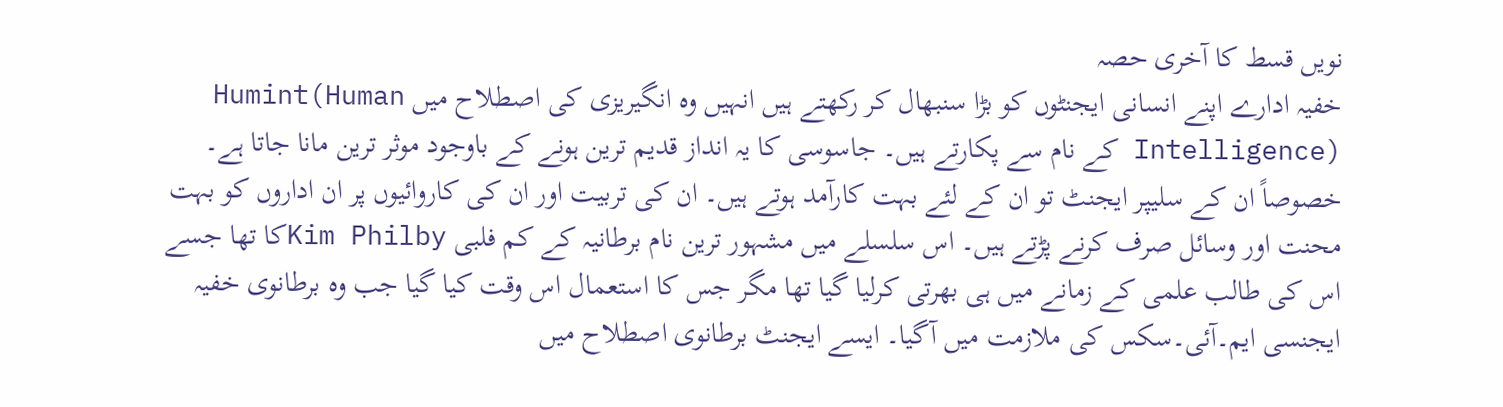نویں قسط کا آخری حصہ
خفیہ ادارے اپنے انسانی ایجنٹوں کو بڑا سنبھال کر رکھتے ہیں انہیں وہ انگیریزی کی اصطلاح میں Humint(Human Intelligence) کے نام سے پکارتے ہیں۔ جاسوسی کا یہ انداز قدیم ترین ہونے کے باوجود موثر ترین مانا جاتا ہے۔ خصوصاً ان کے سلیپر ایجنٹ تو ان کے لئے بہت کارآمد ہوتے ہیں۔ ان کی تربیت اور ان کی کاروائیوں پر ان اداروں کو بہت محنت اور وسائل صرف کرنے پڑتے ہیں۔ اس سلسلے میں مشہور ترین نام برطانیہ کے کم فلبی Kim Philbyکا تھا جسے اس کی طالب علمی کے زمانے میں ہی بھرتی کرلیا گیا تھا مگر جس کا استعمال اس وقت کیا گیا جب وہ برطانوی خفیہ ایجنسی ایم۔آئی۔سکس کی ملازمت میں آگیا۔ ایسے ایجنٹ برطانوی اصطلاح میں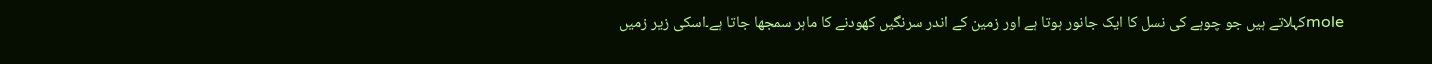moleکہلاتے ہیں جو چوہے کی نسل کا ایک جانور ہوتا ہے اور زمین کے اندر سرنگیں کھودنے کا ماہر سمجھا جاتا ہے۔اسکی زیر زمیں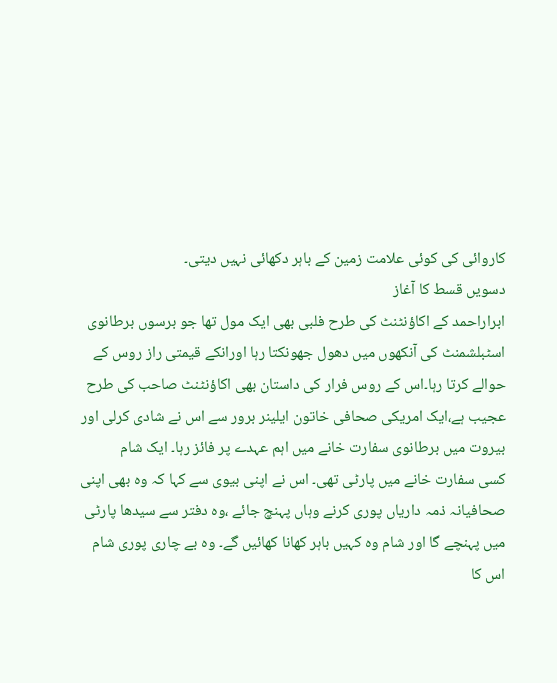کاروائی کی کوئی علامت زمین کے باہر دکھائی نہیں دیتی۔
دسویں قسط کا آغاز
ابراراحمد کے اکاؤنٹنٹ کی طرح فلبی بھی ایک مول تھا جو برسوں برطانوی اسٹبلشمنٹ کی آنکھوں میں دھول جھونکتا رہا اورانکے قیمتی راز روس کے حوالے کرتا رہا۔اس کے روس فرار کی داستان بھی اکاؤنٹنٹ صاحب کی طرح عجیب ہے،ایک امریکی صحافی خاتون ایلینر برور سے اس نے شادی کرلی اور بیروت میں برطانوی سفارت خانے میں اہم عہدے پر فائز رہا۔ ایک شام
کسی سفارت خانے میں پارٹی تھی۔ اس نے اپنی بیوی سے کہا کہ وہ بھی اپنی صحافیانہ ذمہ داریاں پوری کرنے وہاں پہنچ جائے ،وہ دفتر سے سیدھا پارٹی میں پہنچے گا اور شام وہ کہیں باہر کھانا کھائیں گے۔ وہ بے چاری پوری شام اس کا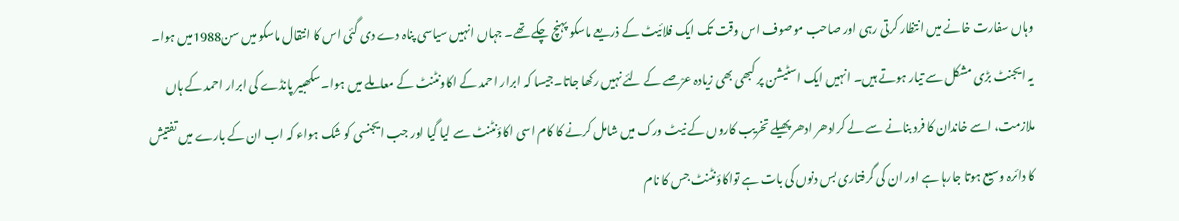وہاں سفارت خانے میں انتظار کرتی رہی اور صاحب موصوف اس وقت تک ایک فلائیٹ کے ذریعے ماسکو پہنچ چکے تھے۔ جہاں انہیں سیاسی پناہ دے دی گئی اس کا انتقال ماسکو میں سن1988میں ہوا۔
یہ ایجنٹ بڑی مشکل سے تیار ہوتے ہیں۔ انہیں ایک اسٹیشن پر کبھی بھی زیادہ عرْصے کے لئے نہیں رکھا جاتا۔جیسا کہ ابرار احمد کے اکاونٹنٹ کے معاملے میں ہوا۔سکھبیر پانڈے کی ابرار احمد کے ہاں ملازمت، اسے خاندان کا فرد بنانے سے لے کرادھر ادھر پھیلے تخریب کاروں کے نیٹ ورک میں شامل کرنے کا کام اسی اکاؤنٹنٹ سے لیا گیا اور جب ایجنسی کو شک ہواء کہ اب ان کے بارے میں تفتیش کا دائرہ وسیع ہوتا جارہا ہے اور ان کی گرفتاری بس دنوں کی بات ہے تواکاؤنٹنٹ جس کا نام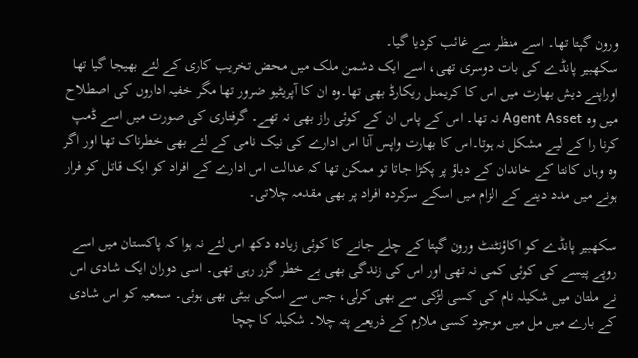ورون گپتا تھا۔ اسے منظر سے غائب کردیا گیا۔
سکھبیر پانڈے کی بات دوسری تھی، اسے ایک دشمن ملک میں محض تخریب کاری کے لئے بھیجا گیا تھا اوراپنے دیش بھارت میں اس کا کریمنل ریکارڈ بھی تھا۔وہ ان کا آپریٹیو ضرور تھا مگر خفیہ اداروں کی اصطلاح میں وہ Agent Asset نہ تھا۔ اس کے پاس ان کے کوئی راز بھی نہ تھے۔ گرفتاری کی صورت میں اسے ڈمپ کرنا را کے لیے مشکل نہ ہوتا۔اس کا بھارت واپس آنا اس ادارے کی نیک نامی کے لئے بھی خطرناک تھا اور اگر وہ وہاں کانتا کے خاندان کے دباؤ پر پکڑا جاتا تو ممکن تھا کہ عدالت اس ادارے کے افراد کو ایک قاتل کو فرار ہونے میں مدد دینے کے الزام میں اسکے سرکردہ افراد پر بھی مقدمہ چلاتی۔

سکھبیر پانڈے کو اکاؤنٹنٹ ورون گپتا کے چلے جانے کا کوئی زیادہ دکھ اس لئے نہ ہوا کہ پاکستان میں اسے روپے پیسے کی کوئی کمی نہ تھی اور اس کی زندگی بھی بے خطر گزر رہی تھی۔ اسی دوران ایک شادی اس نے ملتان میں شکیلہ نام کی کسی لڑکی سے بھی کرلی، جس سے اسکی بیٹی بھی ہوئی۔ سمعیہ کو اس شادی کے بارے میں مل میں موجود کسی ملازم کے ذریعے پتہ چلا۔ شکیلہ کا چچا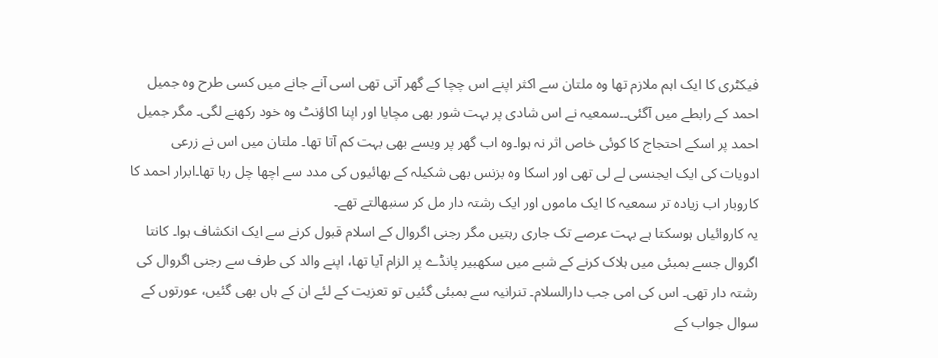فیکٹری کا ایک اہم ملازم تھا وہ ملتان سے اکثر اپنے اس چچا کے گھر آتی تھی اسی آنے جانے میں کسی طرح وہ جمیل احمد کے رابطے میں آگئی۔۔سمعیہ نے اس شادی پر بہت شور بھی مچایا اور اپنا اکاؤنٹ وہ خود رکھنے لگی۔ مگر جمیل احمد پر اسکے احتجاج کا کوئی خاص اثر نہ ہوا۔وہ اب گھر پر ویسے بھی بہت کم آتا تھا۔ ملتان میں اس نے زرعی ادویات کی ایک ایجنسی لے لی تھی اور اسکا وہ بزنس بھی شکیلہ کے بھائیوں کی مدد سے اچھا چل رہا تھا۔ابرار احمد کا کاروبار اب زیادہ تر سمعیہ کا ایک ماموں اور ایک رشتہ دار مل کر سنبھالتے تھے۔
یہ کاروائیاں ہوسکتا ہے بہت عرصے تک جاری رہتیں مگر رجنی اگروال کے اسلام قبول کرنے سے ایک انکشاف ہوا۔ کانتا اگروال جسے بمبئی میں ہلاک کرنے کے شبے میں سکھبیر پانڈے پر الزام آیا تھا، اپنے والد کی طرف سے رجنی اگروال کی رشتہ دار تھی۔ اس کی امی جب دارالسلام۔ تنرانیہ سے بمبئی گئیں تو تعزیت کے لئے ان کے ہاں بھی گئیں، عورتوں کے سوال جواب کے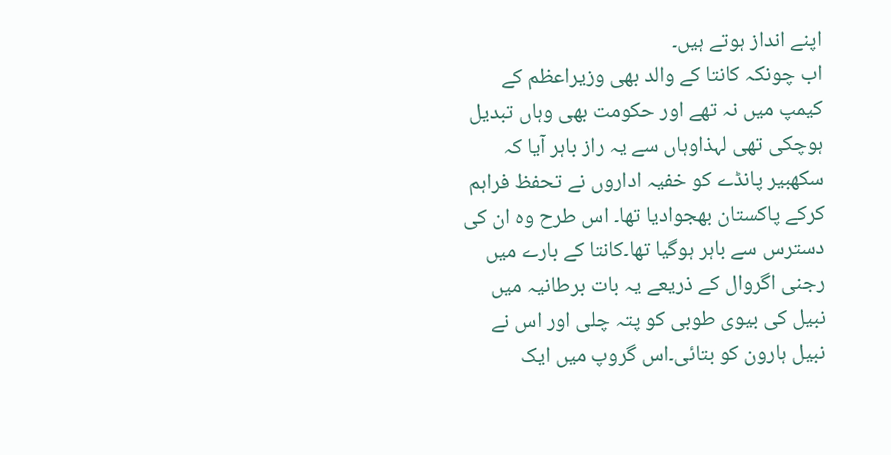اپنے انداز ہوتے ہیں۔
اب چونکہ کانتا کے والد بھی وزیراعظم کے کیمپ میں نہ تھے اور حکومت بھی وہاں تبدیل ہوچکی تھی لہذاوہاں سے یہ راز باہر آیا کہ سکھبیر پانڈے کو خفیہ اداروں نے تحفظ فراہم کرکے پاکستان بھجوادیا تھا۔ اس طرح وہ ان کی دسترس سے باہر ہوگیا تھا۔کانتا کے بارے میں رجنی اگروال کے ذریعے یہ بات برطانیہ میں نبیل کی بیوی طوبی کو پتہ چلی اور اس نے نبیل ہارون کو بتائی۔اس گروپ میں ایک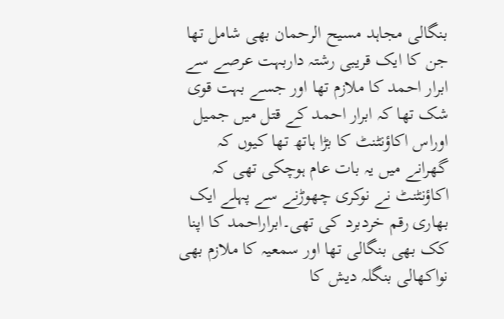بنگالی مجاہد مسیح الرحمان بھی شامل تھا جن کا ایک قریبی رشتہ داربہت عرصے سے ابرار احمد کا ملازم تھا اور جسے بہت قوی شک تھا کہ ابرار احمد کے قتل میں جمیل اوراس اکاؤنٹنٹ کا بڑا ہاتھ تھا کیوں کہ گھرانے میں یہ بات عام ہوچکی تھی کہ اکاؤنٹنٹ نے نوکری چھوڑنے سے پہلے ایک بھاری رقم خردبرد کی تھی۔ابراراحمد کا اپنا کک بھی بنگالی تھا اور سمعیہ کا ملازم بھی نواکھالی بنگلہ دیش کا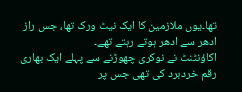تھا۔یوں ملازمین کا ایک نیٹ ورک تھا، جس راز ادھر سے ادھر ہوتے رہتے تھے۔
اکاؤنٹنٹ نے نوکری چھوڑنے سے پہلے ایک بھاری رقم خردبرد کی تھی جس پر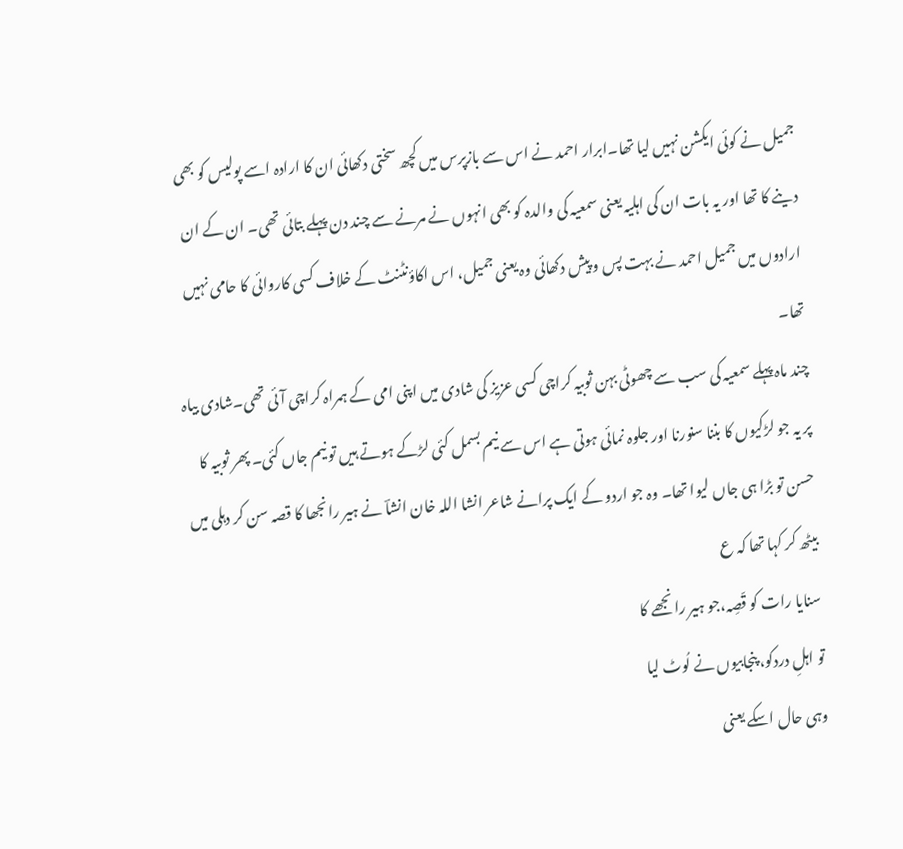جمیل نے کوئی ایکشن نہیں لیا تھا۔ابرار احمد نے اس سے بازپرس میں کچھ سختی دکھائی ان کا ارادہ اسے پولیس کو بھی دینے کا تھا اور یہ بات ان کی اہلیہ یعنی سمعیہ کی والدہ کو بھی انہوں نے مرنے سے چند دن پہلے بتائی تھی۔ ان کے ان ارادوں میں جمیل احمد نے بہت پس و پیش دکھائی وہ یعنی جمیل، اس اکاؤنٹنٹ کے خلاف کسی کاروائی کا حامی نہیں تھا۔
چند ماہ پہلے سمعیہ کی سب سے چھوٹی بہن ثوبیہ کراچی کسی عزیز کی شادی میں اپنی امی کے ہمراہ کراچی آئی تھی۔شادی بیاہ پر یہ جو لڑکیوں کا بننا سنورنا اور جلوہ نمائی ہوتی ہے اس سے نیم بسمل کئی لڑکے ہوتے ہیں تو نیم جاں کئی۔ پھر ثوبیہ کا حسن تو بڑا ہی جاں لیوا تھا۔ وہ جو اردو کے ایک پرانے شاعر انشا اللہ خان انشاؔ نے ہیر رانجھا کا قصہ سن کر دہلی میں بیٹھ کر کہا تھا کہ ع
سنایا رات کو قّصِہ،جو ہیر رانجھے کا
تو اہلِ دردکو، پنجابیوں نے لُوٹ لیا
وہی حال اسکے یعنی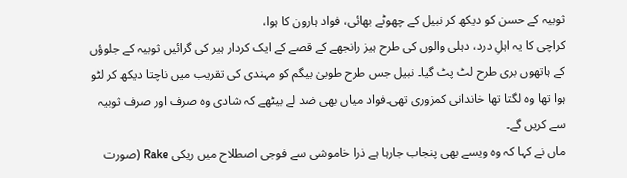ثوبیہ کے حسن کو دیکھ کر نبیل کے چھوٹے بھائی، فواد ہارون کا ہوا،
کراچی کا یہ اہلِ درد، دہلی والوں کی طرح ہیز رانجھے کے قصے کے ایک کردار ہیر کی گرائیں ثوبیہ کے جلوؤں کے ہاتھوں بری طرح لٹ پٹ گیا۔ نبیل جس طرح طوبیٰ بیگم کو مہندی کی تقریب میں ناچتا دیکھ کر لٹو ہوا تھا وہ لگتا تھا خاندانی کمزوری تھی۔فواد میاں بھی ضد لے بیٹھے کہ شادی وہ صرف اور صرف ثوبیہ سے کریں گے۔
ماں نے کہا کہ وہ ویسے بھی پنجاب جارہا ہے ذرا خاموشی سے فوجی اصطلاح میں ریکی Rake (صورت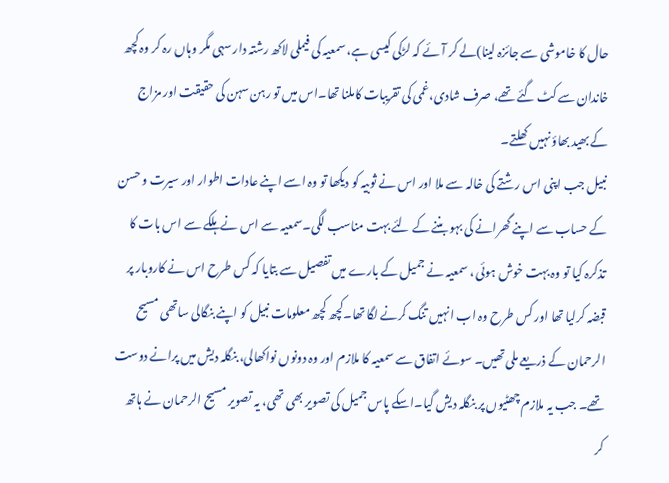حال کا خاموشی سے جائزہ لینا)لے کر آئے کہ لڑکی کیسی ہے، سمعیہ کی فیملی لاکھ رشتہ دار سہی مگر وہاں رہ کر وہ کچھ خاندان سے کٹ گئے تھے، صرف شادی،غمی کی تقریبات کاملنا تھا۔اس میں تو رہن سہن کی حقیقت اور مزاج کے بھید بھاؤ نہیں کھلتے۔
نبیل جب اپنی اس رشتے کی خالہ سے ملا اور اس نے ثوبیہ کو دیکھا تو وہ اسے اپنے عادات اطوار اور سیرت و حسن کے حساب سے اپنے گھرانے کی بہو بننے کے لئے بہت مناسب لگی۔سمعیہ سے اس نے ہلکے سے اس بات کا تذکرہ کیا تو وہ بہت خوش ہوئی ، سمعیہ نے جمیل کے بارے میں تفصیل سے بتایا کہ کس طرح اس نے کاروبار پر قبضہ کرلیا تھا اور کس طرح وہ اب انہیں تنگ کرنے لگا تھا۔کچھ کچھ معلومات نبیل کو اپنے بنگالی ساتھی مسیح الرحمان کے ذریعے ملی تھیں۔ سوئے اتفاق سے سمعیہ کا ملازم اور وہ دونوں نواکھالی، بنگلہ دیش میں پرانے دوست تھے۔ جب یہ ملازم چھٹیوں پر بنگلہ دیش گیا۔اسکے پاس جمیل کی تصویر بھی تھی، یہ تصویر مسیح الرحمان نے ہاتھ کر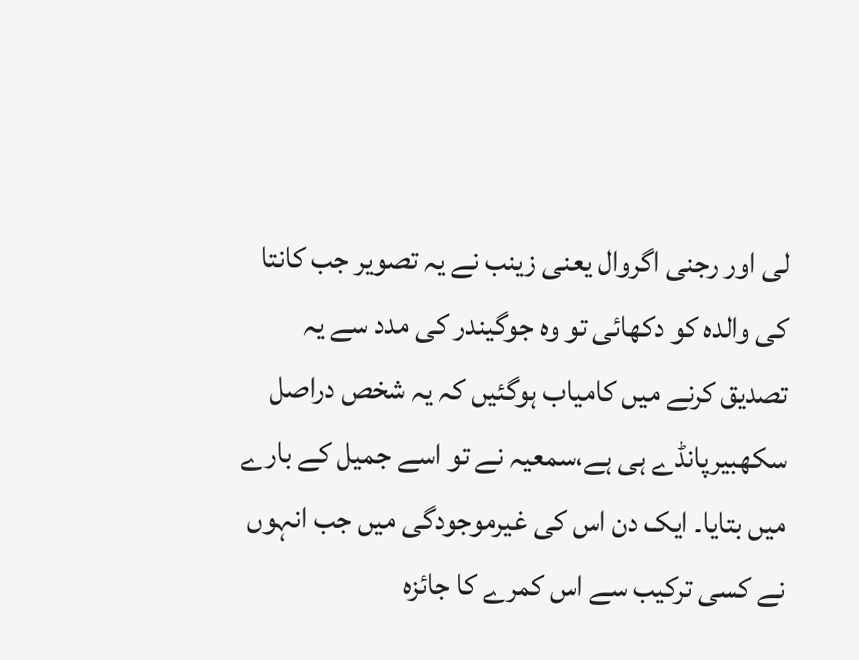لی اور رجنی اگروال یعنی زینب نے یہ تصویر جب کانتا کی والدہ کو دکھائی تو وہ جوگیندر کی مدد سے یہ تصدیق کرنے میں کامیاب ہوگئیں کہ یہ شخص دراصل سکھبیرپانڈے ہی ہے،سمعیہ نے تو اسے جمیل کے بارے میں بتایا۔ ایک دن اس کی غیرموجودگی میں جب انہوں نے کسی ترکیب سے اس کمرے کا جائزہ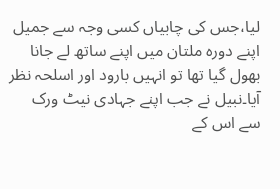لیا،جس کی چابیاں کسی وجہ سے جمیل اپنے دورہ ملتان میں اپنے ساتھ لے جانا بھول گیا تھا تو انہیں بارود اور اسلحہ نظر آیا۔نبیل نے جب اپنے جہادی نیٹ ورک سے اس کے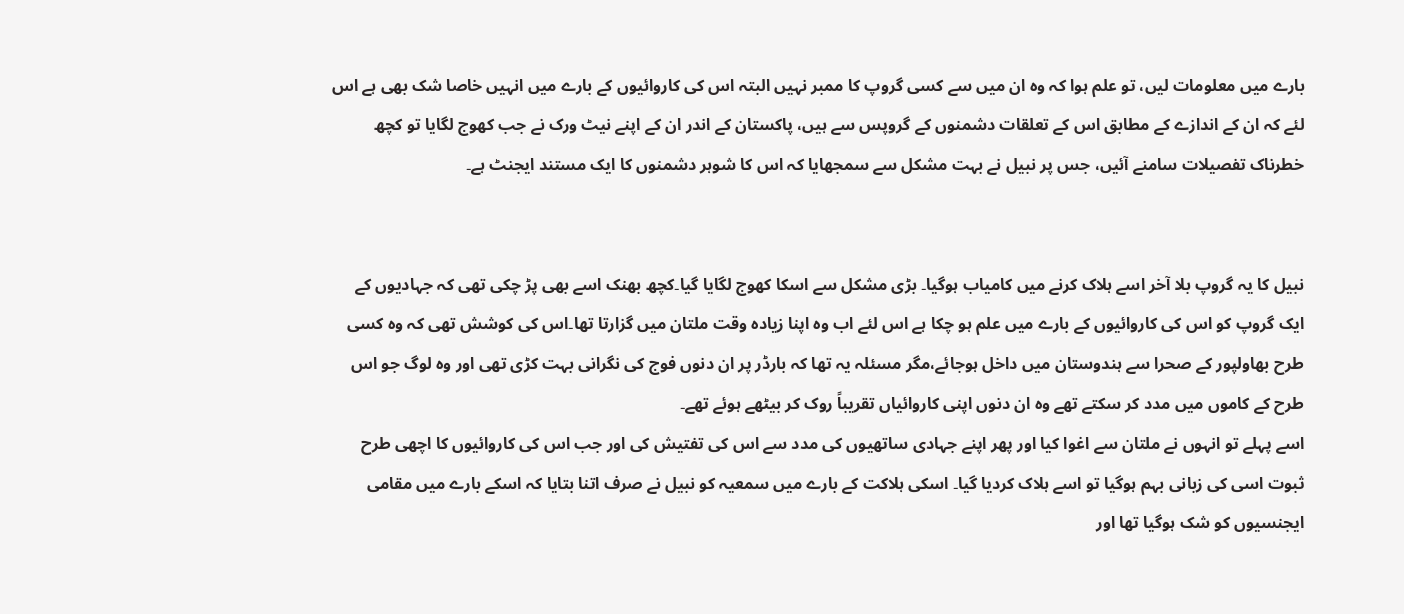بارے میں معلومات لیں، تو علم ہوا کہ وہ ان میں سے کسی گروپ کا ممبر نہیں البتہ اس کی کاروائیوں کے بارے میں انہیں خاصا شک بھی ہے اس لئے کہ ان کے اندازے کے مطابق اس کے تعلقات دشمنوں کے گروپس سے ہیں، پاکستان کے اندر ان کے اپنے نیٹ ورک نے جب کھوج لگایا تو کچھ خطرناک تفصیلات سامنے آئیں، جس پر نبیل نے بہت مشکل سے سمجھایا کہ اس کا شوہر دشمنوں کا ایک مستند ایجنٹ ہے۔


نبیل کا یہ گروپ بلا آخر اسے ہلاک کرنے میں کامیاب ہوگیا۔ بڑی مشکل سے اسکا کھوج لگایا گیا۔کچھ بھنک اسے بھی پڑ چکی تھی کہ جہادیوں کے ایک گروپ کو اس کی کاروائیوں کے بارے میں علم ہو چکا ہے اس لئے اب وہ اپنا زیادہ وقت ملتان میں گزارتا تھا۔اس کی کوشش تھی کہ وہ کسی طرح بھاولپور کے صحرا سے ہندوستان میں داخل ہوجائے،مگر مسئلہ یہ تھا کہ بارڈر پر ان دنوں فوج کی نگرانی بہت کڑی تھی اور وہ لوگ جو اس طرح کے کاموں میں مدد کر سکتے تھے وہ ان دنوں اپنی کاروائیاں تقریباً روک کر بیٹھے ہوئے تھے۔
اسے پہلے تو انہوں نے ملتان سے اغوا کیا اور پھر اپنے جہادی ساتھیوں کی مدد سے اس کی تفتیش کی اور جب اس کی کاروائیوں کا اچھی طرح ثبوت اسی کی زبانی بہم ہوگیا تو اسے ہلاک کردیا گیا۔ اسکی ہلاکت کے بارے میں سمعیہ کو نبیل نے صرف اتنا بتایا کہ اسکے بارے میں مقامی ایجنسیوں کو شک ہوگیا تھا اور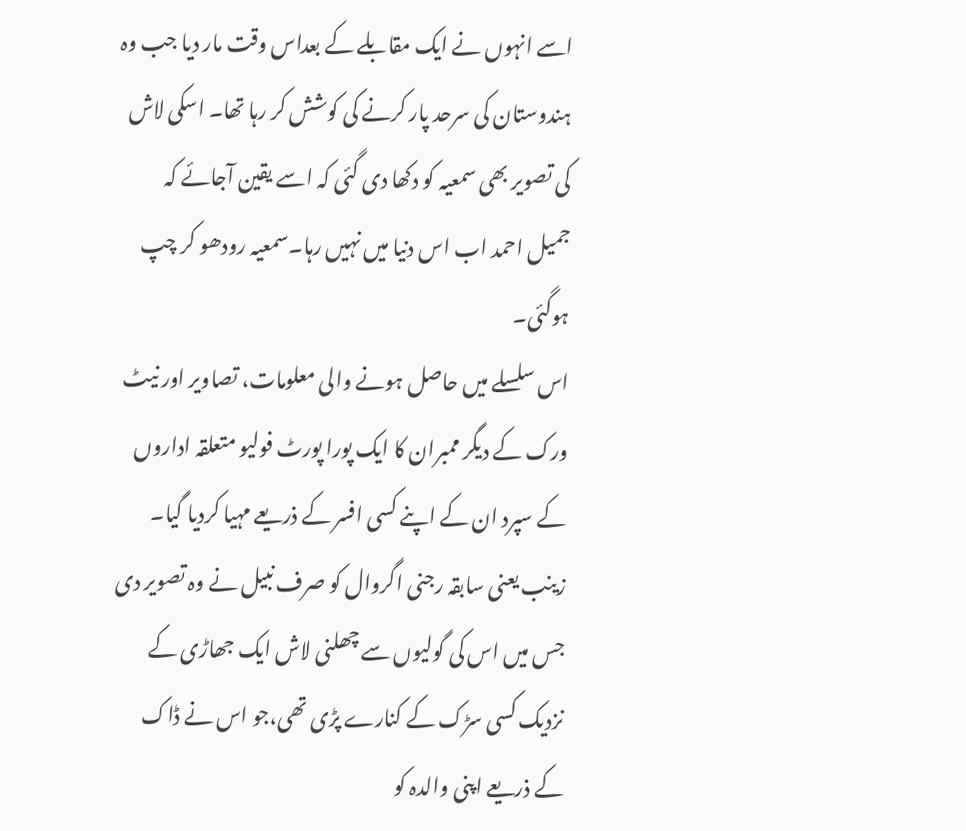اسے انہوں نے ایک مقابلے کے بعداس وقت مار دیا جب وہ ہندوستان کی سرحد پار کرنے کی کوشش کر رہا تھا۔ اسکی لاش کی تصویر بھی سمعیہ کو دکھا دی گئی کہ اسے یقین آجائے کہ جمیل احمد اب اس دنیا میں نہیں رہا۔سمعیہ رودھو کر چپ ہوگئی۔
اس سلسلے میں حاصل ہونے والی معلومات، تصاویر اور نیٹ ورک کے دیگر ممبران کا ایک پورا پورٹ فولیو متعلقہ اداروں کے سپرد ان کے اپنے کسی افسر کے ذریعے مہیا کردیا گیا۔ زینب یعنی سابقہ رجنی اگروال کو صرف نبیل نے وہ تصویر دی جس میں اس کی گولیوں سے چھلنی لاش ایک جھاڑی کے نزدیک کسی سڑک کے کنارے پڑی تھی،جو اس نے ڈاک کے ذریعے اپنی والدہ کو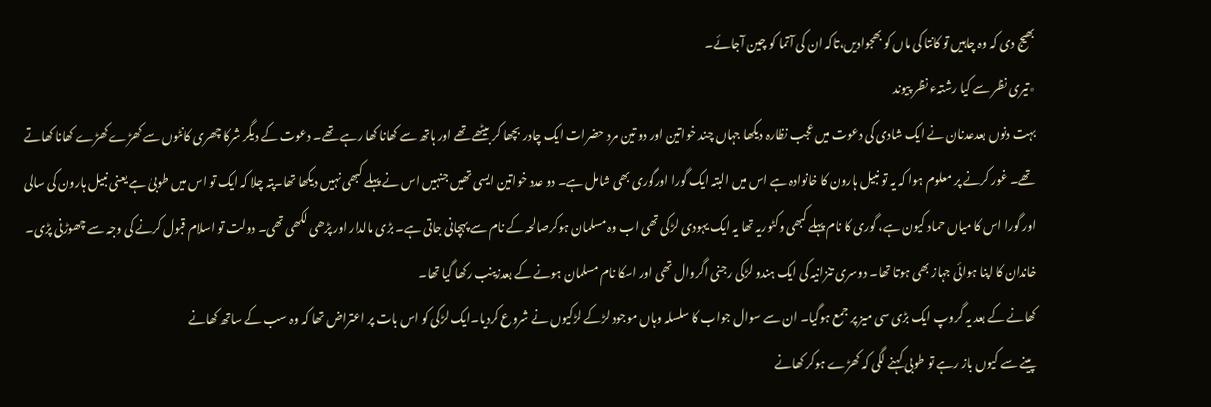بھیج دی کہ وہ چاہیں تو کانتا کی ماں کو بھجوادیں،تاکہ ان کی آتما کو چین آجائے۔
٭تیری نظر سے کیا رشتہء نظر پیوند
بہت دنوں بعدعدنان نے ایک شادی کی دعوت میں عجب نظارہ دیکھا جہاں چند خواتین اور دو تین مرد حضرات ایک چادر بچھا کر بیٹھے تھے اور ہاتھ سے کھانا کھا رہے تھے۔ دعوت کے دیگر شرکا چھری کانٹوں سے کھڑے کھڑے کھانا کھاتے تھے۔ غور کرنے پر معلوم ہوا کہ یہ تو نبیل ہارون کا خانوادہ ہے اس میں البتہ ایک گورا اورگوری بھی شامل ہے۔ دو عدد خواتین ایسی تھیں جنہیں اس نے پہلے کبھی نہیں دیکھا تھا۔پتہ چلا کہ ایک تو اس میں طوبیٰ ہے یعنی نبیل ہارون کی سالی اور گورا اس کا میاں حماد کیون ہے، گوری کا نام پہلے کبھی وکٹوریہ تھا یہ ایک یہودی لڑکی تھی اب وہ مسلمان ہوکرصالحہ کے نام سے پہچانی جاتی ہے۔ بڑی مالدار اور پڑھی لکھی تھی۔ دولت تو اسلام قبول کرنے کی وجہ سے چھوڑنی پڑی۔ خاندان کا اپنا ہوائی جہاز بھی ہوتا تھا۔ دوسری تنزانیہ کی ایک ہندو لڑکی رجنی اگروال تھی اور اسکا نام مسلمان ہونے کے بعدزینب رکھا گیا تھا۔
کھانے کے بعد یہ گروپ ایک بڑی سی میز پر جمع ہوگیا۔ ان سے سوال جواب کا سلسلہ وہاں موجود لڑکے لڑکیوں نے شروع کردیا۔ایک لڑکی کو اس بات پر اعتراض تھا کہ وہ سب کے ساتھ کھانے
پینے سے کیوں باز رہے تو طوبی کہنے لگی کہ کھڑے ہوکر کھانے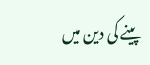پینے کی دین میں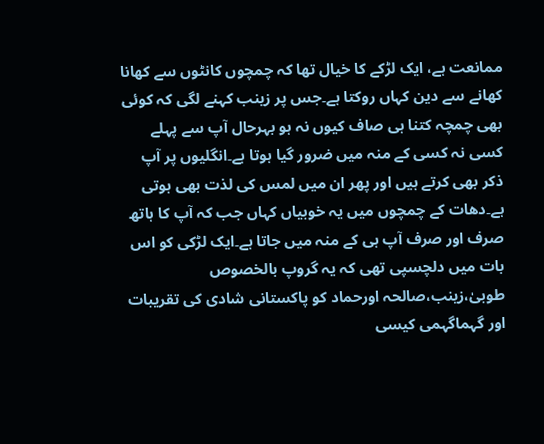ممانعت ہے، ایک لڑکے کا خیال تھا کہ چمچوں کانٹوں سے کھانا کھانے سے دین کہاں روکتا ہے۔جس پر زینب کہنے لگی کہ کوئی بھی چمچہ کتنا ہی صاف کیوں نہ ہو بہرحال آپ سے پہلے کسی نہ کسی کے منہ میں ضرور گیا ہوتا ہے۔انگلیوں پر آپ ذکر بھی کرتے ہیں اور پھر ان میں لمس کی لذت بھی ہوتی ہے۔دھات کے چمچوں میں یہ خوبیاں کہاں جب کہ آپ کا ہاتھ صرف اور صرف آپ ہی کے منہ میں جاتا ہے۔ایک لڑکی کو اس بات میں دلچسپی تھی کہ یہ گروپ بالخصوص طوبیٰ،زینب،صالحہ اورحماد کو پاکستانی شادی کی تقریبات اور گہماگہمی کیسی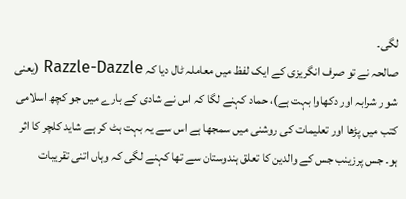لگی۔
صالحہ نے تو صرف انگریزی کے ایک لفظ میں معاملہ ٹال دیا کہ Razzle-Dazzle (یعنی شو ر شرابہ اور دکھاوا بہت ہے)، حماد کہنے لگا کہ اس نے شادی کے بارے میں جو کچھ اسلامی کتب میں پڑھا اور تعلیمات کی روشنی میں سمجھا ہے اس سے یہ بہت ہٹ کر ہے شاید کلچر کا اثر ہو۔ جس پرزینب جس کے والدین کا تعلق ہندوستان سے تھا کہنے لگی کہ وہاں اتنی تقریبات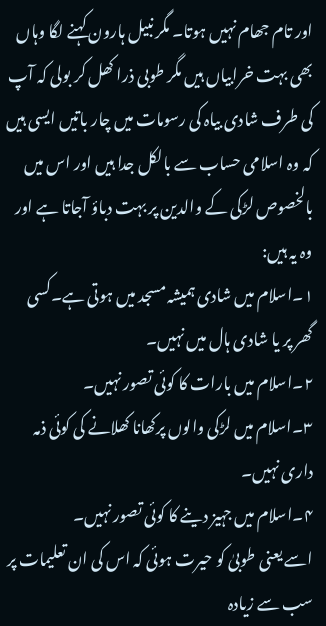اور تام جھام نہیں ہوتا۔ مگر نبیل ہارون کہنے لگا وہاں بھی بہت خرابیاں ہیں مگر طوبی ذرا کھل کر بولی کہ آپ کی طرف شادی بیاہ کی رسومات میں چار باتیں ایسی ہیں کہ وہ اسلامی حساب سے بالکل جدا ہیں اور اس میں بالخصوص لڑکی کے والدین پر بہت دباؤ آجاتا ہے اور وہ یہ ہیں:
۱۔اسلام میں شادی ہمیشہ مسجد میں ہوتی ہے۔کسی گھر پر یا شادی ہال میں نہیں۔
۲۔اسلام میں بارات کا کوئی تصور نہیں۔
۳۔اسلام میں لڑکی والوں پرکھانا کھلانے کی کوئی ذمہ داری نہیں۔
۴۔اسلام میں جہیز دینے کا کوئی تصور نہیں۔
اسے یعنی طوبیٰ کو حیرت ہوئی کہ اس کی ان تعلیمات پر سب سے زیادہ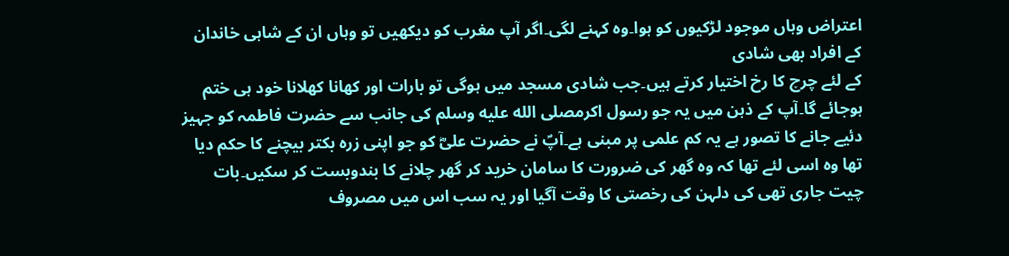اعتراض وہاں موجود لڑکیوں کو ہوا۔وہ کہنے لگی۔اگر آپ مغرب کو دیکھیں تو وہاں ان کے شاہی خاندان کے افراد بھی شادی
کے لئے چرچ کا رخ اختیار کرتے ہیں۔جب شادی مسجد میں ہوگی تو بارات اور کھانا کھلانا خود ہی ختم ہوجائے گا۔آپ کے ذہن میں یہ جو رسول اکرمصلى الله عليه وسلم کی جانب سے حضرت فاطمہ کو جہیز دئیے جانے کا تصور ہے یہ کم علمی پر مبنی ہے۔آپؐ نے حضرت علیؓ کو جو اپنی زرہ بکتر بیچنے کا حکم دیا تھا وہ اسی لئے تھا کہ وہ گھر کی ضرورت کا سامان خرید کر گھر چلانے کا بندوبست کر سکیں۔بات چیت جاری تھی کی دلہن کی رخصتی کا وقت آگیا اور یہ سب اس میں مصروف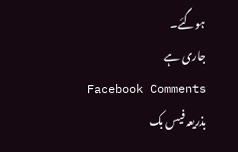ہوگئے۔
جاری ہے
Facebook Comments
بذریعہ فیس بک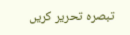تبصرہ تحریر کریں